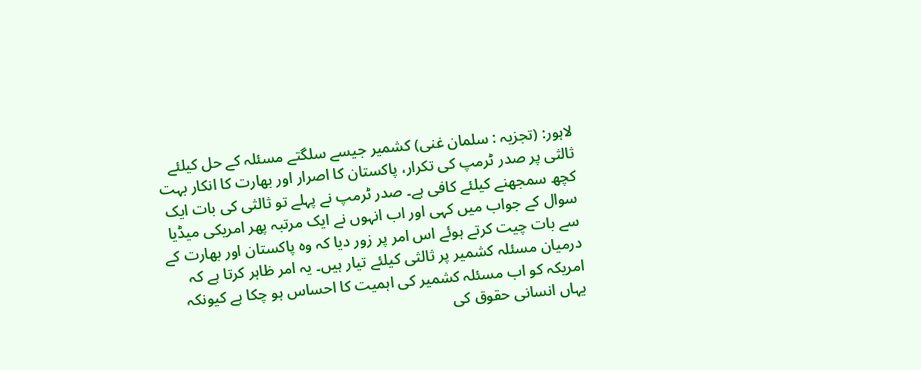لاہور: (تجزیہ : سلمان غنی) کشمیر جیسے سلگتے مسئلہ کے حل کیلئے ثالثی پر صدر ٹرمپ کی تکرار، پاکستان کا اصرار اور بھارت کا انکار بہت کچھ سمجھنے کیلئے کافی ہے۔ صدر ٹرمپ نے پہلے تو ثالثی کی بات ایک سوال کے جواب میں کہی اور اب انہوں نے ایک مرتبہ پھر امریکی میڈیا سے بات چیت کرتے ہوئے اس امر پر زور دیا کہ وہ پاکستان اور بھارت کے درمیان مسئلہ کشمیر پر ثالثی کیلئے تیار ہیں۔ یہ امر ظاہر کرتا ہے کہ امریکہ کو اب مسئلہ کشمیر کی اہمیت کا احساس ہو چکا ہے کیونکہ یہاں انسانی حقوق کی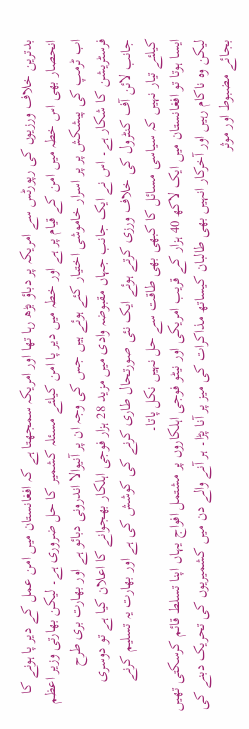بدترین خلاف ورزیوں کی رپورٹس سے امریکہ پر دباؤ بڑھ رہا تھا اور امریکہ سمجھتا ہے کہ افغانستان میں امن عمل کے دیر پا ہونے کا انحصار بھی اس خطہ میں امن کے قیام پر ہے اور خطہ میں دیر پا امن کیلئے مسئلہ کشمیر کا حل ضروری ہے۔ لیکن بھارتی وزیر اعظم اب ٹرمپ کی پیشکش پر پر اسرار خاموشی اختیار کئے ہوئے ہیں جس کی وجہ ان پر آنیوالا اندرونی دبائو ہے اور بھارت بری طرح فرسٹریشن کا شکار ہے۔ اس نے ایک جانب جہاں مقبوضہ وادی میں مزید 28 ہزار فوجی اہلکار بھجوانے کا اعلان کیا ہے تو دوسری جانب لائن آف کنٹرول کی خلاف ورزی کرتے ہوئے ایک نئی صورتحال طاری کرنے کی کوشش کی ہے اور بھارت یہ تسلیم کرنے کیلئے تیار نہیں کہ سیاسی مسائل کا کبھی بھی طاقت سے حل نہیں نکل پاتا۔
ایسا ہوتا تو افغانستان میں ایک لاکھ 40 ہزار کے قریب امریکی اور نیٹو فوجی اہلکاروں پر مشتمل افواج یہاں اپنا تسلط قائم کرسکتی تھیں لیکن وہ ناکام رہیں اور آخرکار انہیں بھی طالبان کیساتھ مذاکرات کی میز پر آنا پڑا۔ ہر آنے والے دن میں کشمیریوں کی تحریک دبنے کی بجائے مضبوط اور موثر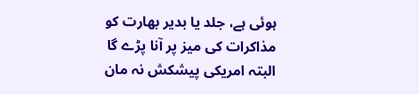ہوئی ہے، جلد یا بدیر بھارت کو مذاکرات کی میز پر آنا پڑے گا البتہ امریکی پیشکش نہ مان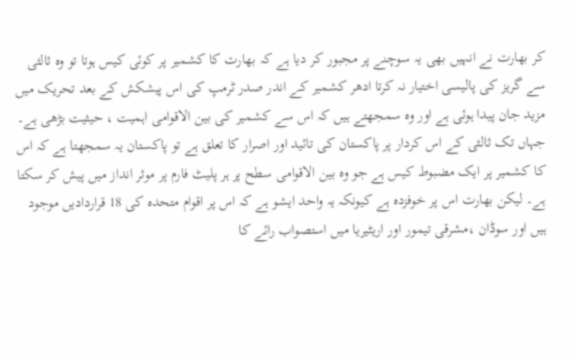کر بھارت نے انہیں بھی یہ سوچنے پر مجبور کر دیا ہے کہ بھارت کا کشمیر پر کوئی کیس ہوتا تو وہ ثالثی سے گریز کی پالیسی اختیار نہ کرتا ادھر کشمیر کے اندر صدر ٹرمپ کی اس پیشکش کے بعد تحریک میں مزید جان پیدا ہوئی ہے اور وہ سمجھتے ہیں کہ اس سے کشمیر کی بین الاقوامی اہمیت ، حیثیت بڑھی ہے۔
جہاں تک ثالثی کے اس کردار پر پاکستان کی تائید اور اصرار کا تعلق ہے تو پاکستان یہ سمجھتا ہے کہ اس کا کشمیر پر ایک مضبوط کیس ہے جو وہ بین الاقوامی سطح پر ہر پلیٹ فارم پر موثر انداز میں پیش کر سکتا ہے۔ لیکن بھارت اس پر خوفزدہ ہے کیونکہ یہ واحد ایشو ہے کہ اس پر اقوام متحدہ کی 18 قراردادیں موجود ہیں اور سوڈان ،مشرقی تیمور اور اریٹیریا میں استصواب رائے کا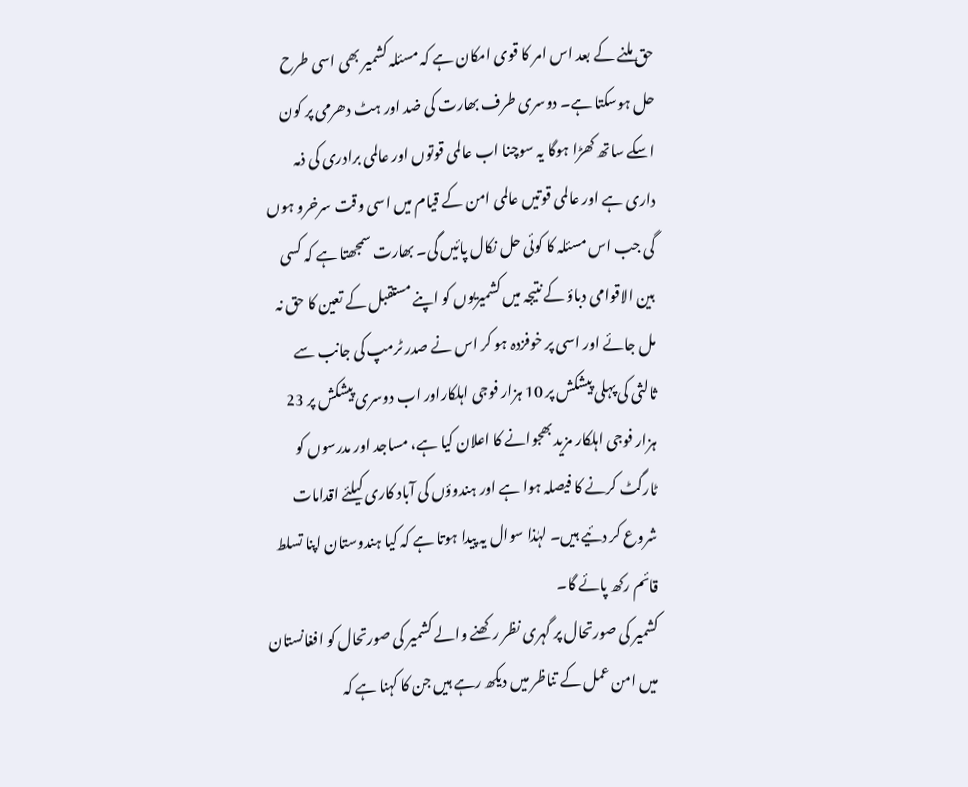حق ملنے کے بعد اس امر کا قوی امکان ہے کہ مسئلہ کشمیر بھی اسی طرح حل ہوسکتا ہے۔ دوسری طرف بھارت کی ضد اور ہٹ دھرمی پر کون اسکے ساتھ کھڑا ہوگا یہ سوچنا اب عالمی قوتوں اور عالمی برادری کی ذمہ داری ہے اور عالمی قوتیں عالمی امن کے قیام میں اسی وقت سرخرو ہوں گی جب اس مسئلہ کا کوئی حل نکال پائیں گی۔ بھارت سمجھتا ہے کہ کسی بین الاقوامی دباؤ کے نتیجہ میں کشمیریوں کو اپنے مستقبل کے تعین کا حق نہ مل جائے اور اسی پر خوفزدہ ہو کر اس نے صدر ٹرمپ کی جانب سے ثالثی کی پہلی پیشکش پر 10 ہزار فوجی اہلکاراور اب دوسری پیشکش پر 23 ہزار فوجی اہلکار مزید بھجوانے کا اعلان کیا ہے، مساجد اور مدرسوں کو ٹارگٹ کرنے کا فیصلہ ہوا ہے اور ہندوؤں کی آباد کاری کیلئے اقدامات شروع کر دئیے ہیں۔ لہٰذا سوال یہ پیدا ہوتا ہے کہ کیا ہندوستان اپنا تسلط قائم رکھ پائے گا۔
کشمیر کی صورتحال پر گہری نظر رکھنے والے کشمیر کی صورتحال کو افغانستان میں امن عمل کے تناظر میں دیکھ رہے ہیں جن کا کہنا ہے کہ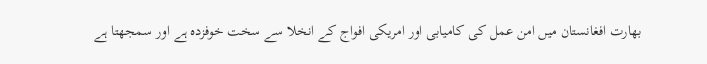بھارت افغانستان میں امن عمل کی کامیابی اور امریکی افواج کے انخلا سے سخت خوفزدہ ہے اور سمجھتا ہے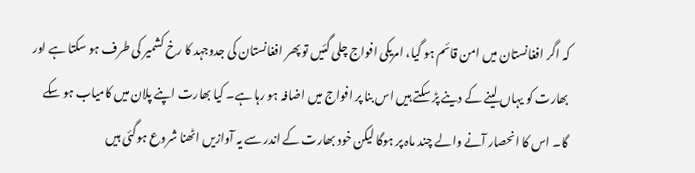کہ اگر افغانستان میں امن قائم ہو گیا، امریکی افواج چلی گئیں تو پھر افغانستان کی جدوجہد کا رخ کشمیر کی طرف ہو سکتا ہے اور بھارت کو یہاں لینے کے دینے پڑ سکتے ہیں اس بنا پر افواج میں اضافہ ہو رہا ہے۔ کیا بھارت اپنے پلان میں کامیاب ہو سکے گا۔ اس کا انحصار آنے والے چند ماہ پر ہوگا لیکن خود بھارت کے اندر سے یہ آوازیں اٹھنا شروع ہوگئی ہیں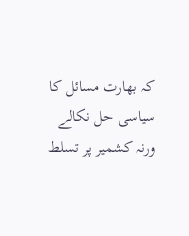کہ بھارت مسائل کا سیاسی حل نکالے ورنہ کشمیر پر تسلط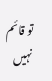تو قائم نہیں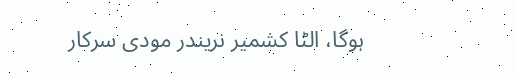ہوگا، الٹا کشمیر نریندر مودی سرکار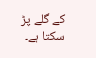کے گلے پڑ سکتا ہے۔